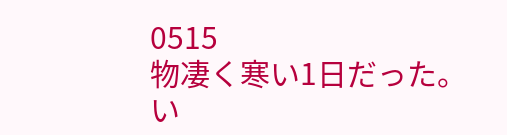0515
物凄く寒い1日だった。
い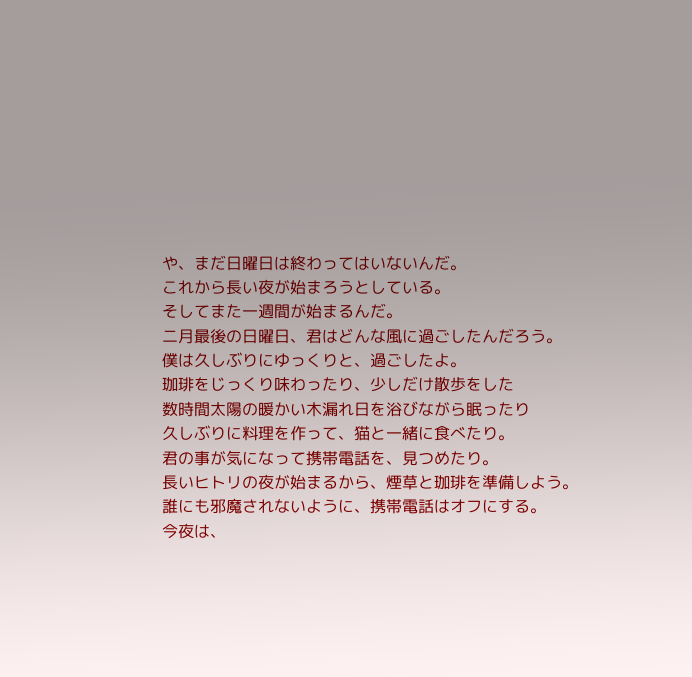や、まだ日曜日は終わってはいないんだ。
これから長い夜が始まろうとしている。
そしてまた一週間が始まるんだ。
二月最後の日曜日、君はどんな風に過ごしたんだろう。
僕は久しぶりにゆっくりと、過ごしたよ。
珈琲をじっくり味わったり、少しだけ散歩をした
数時間太陽の暖かい木漏れ日を浴びながら眠ったり
久しぶりに料理を作って、猫と一緒に食べたり。
君の事が気になって携帯電話を、見つめたり。
長いヒトリの夜が始まるから、煙草と珈琲を準備しよう。
誰にも邪魔されないように、携帯電話はオフにする。
今夜は、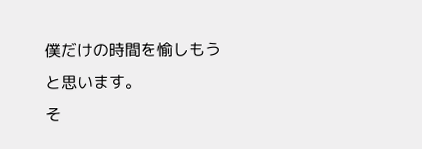僕だけの時間を愉しもうと思います。
そ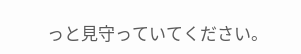っと見守っていてください。